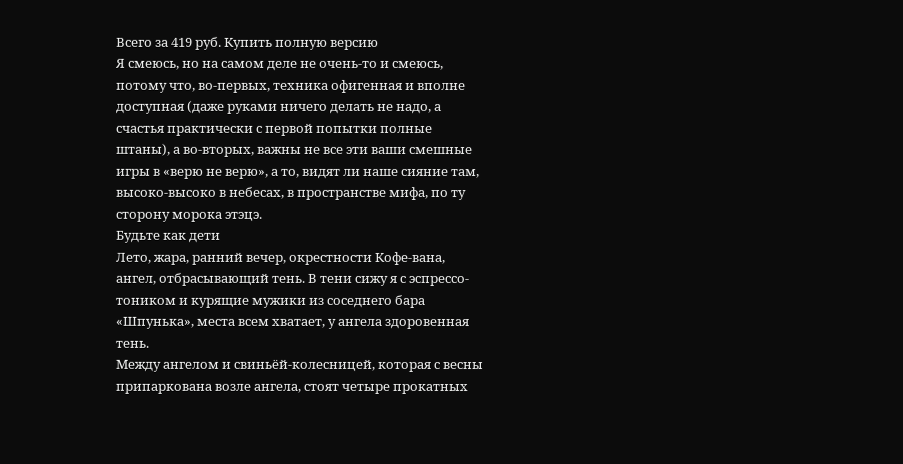Всего за 419 руб. Купить полную версию
Я смеюсь, но на самом деле не очень-то и смеюсь, потому что, во-первых, техника офигенная и вполне доступная (даже руками ничего делать не надо, а счастья практически с первой попытки полные штаны), а во-вторых, важны не все эти ваши смешные игры в «верю не верю», а то, видят ли наше сияние там, высоко-высоко в небесах, в пространстве мифа, по ту сторону морока этэцэ.
Будьте как дети
Лето, жара, ранний вечер, окрестности Кофе-вана, ангел, отбрасывающий тень. В тени сижу я с эспрессо-тоником и курящие мужики из соседнего бара «Шпунька», места всем хватает, у ангела здоровенная тень.
Между ангелом и свиньёй-колесницей, которая с весны припаркована возле ангела, стоят четыре прокатных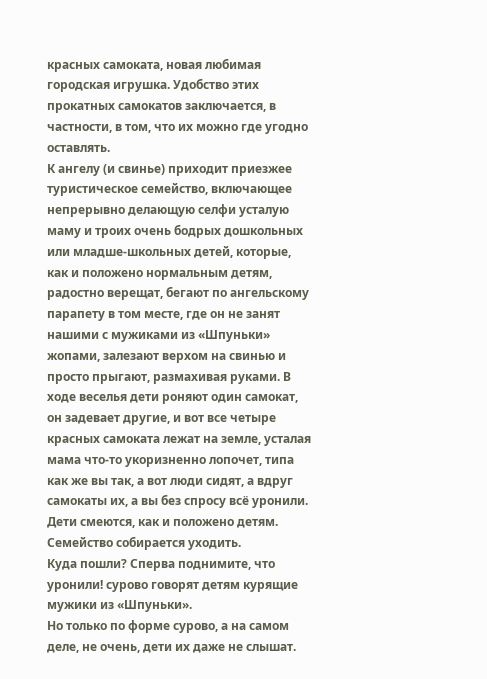красных самоката, новая любимая городская игрушка. Удобство этих прокатных самокатов заключается, в частности, в том, что их можно где угодно оставлять.
К ангелу (и свинье) приходит приезжее туристическое семейство, включающее непрерывно делающую селфи усталую маму и троих очень бодрых дошкольных или младше-школьных детей, которые, как и положено нормальным детям, радостно верещат, бегают по ангельскому парапету в том месте, где он не занят нашими с мужиками из «Шпуньки» жопами, залезают верхом на свинью и просто прыгают, размахивая руками. В ходе веселья дети роняют один самокат, он задевает другие, и вот все четыре красных самоката лежат на земле, усталая мама что-то укоризненно лопочет, типа как же вы так, а вот люди сидят, а вдруг самокаты их, а вы без спросу всё уронили. Дети смеются, как и положено детям. Семейство собирается уходить.
Куда пошли? Сперва поднимите, что уронили! сурово говорят детям курящие мужики из «Шпуньки».
Но только по форме сурово, а на самом деле, не очень, дети их даже не слышат.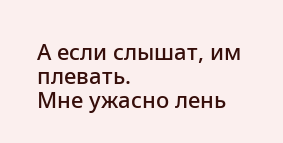А если слышат, им плевать.
Мне ужасно лень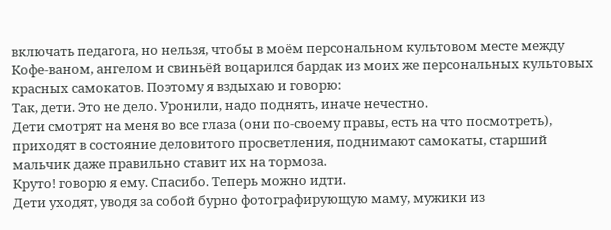включать педагога, но нельзя, чтобы в моём персональном культовом месте между Кофе-ваном, ангелом и свиньёй воцарился бардак из моих же персональных культовых красных самокатов. Поэтому я вздыхаю и говорю:
Так, дети. Это не дело. Уронили, надо поднять, иначе нечестно.
Дети смотрят на меня во все глаза (они по-своему правы, есть на что посмотреть), приходят в состояние деловитого просветления, поднимают самокаты, старший мальчик даже правильно ставит их на тормоза.
Круто! говорю я ему. Спасибо. Теперь можно идти.
Дети уходят, уводя за собой бурно фотографирующую маму, мужики из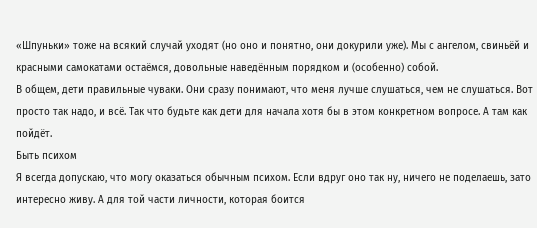«Шпуньки» тоже на всякий случай уходят (но оно и понятно, они докурили уже). Мы с ангелом, свиньёй и красными самокатами остаёмся, довольные наведённым порядком и (особенно) собой.
В общем, дети правильные чуваки. Они сразу понимают, что меня лучше слушаться, чем не слушаться. Вот просто так надо, и всё. Так что будьте как дети для начала хотя бы в этом конкретном вопросе. А там как пойдёт.
Быть психом
Я всегда допускаю, что могу оказаться обычным психом. Если вдруг оно так ну, ничего не поделаешь, зато интересно живу. А для той части личности, которая боится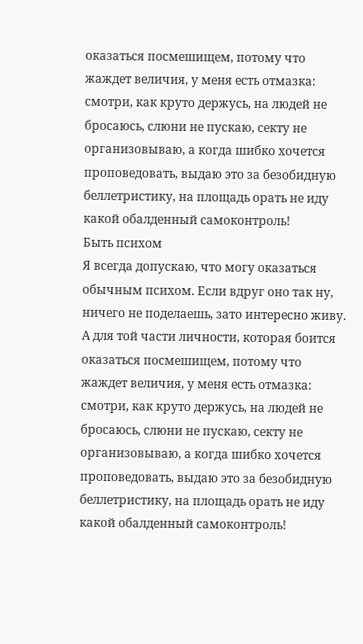оказаться посмешищем, потому что жаждет величия, у меня есть отмазка: смотри, как круто держусь, на людей не бросаюсь, слюни не пускаю, секту не организовываю, а когда шибко хочется проповедовать, выдаю это за безобидную беллетристику, на площадь орать не иду какой обалденный самоконтроль!
Быть психом
Я всегда допускаю, что могу оказаться обычным психом. Если вдруг оно так ну, ничего не поделаешь, зато интересно живу. А для той части личности, которая боится оказаться посмешищем, потому что жаждет величия, у меня есть отмазка: смотри, как круто держусь, на людей не бросаюсь, слюни не пускаю, секту не организовываю, а когда шибко хочется проповедовать, выдаю это за безобидную беллетристику, на площадь орать не иду какой обалденный самоконтроль!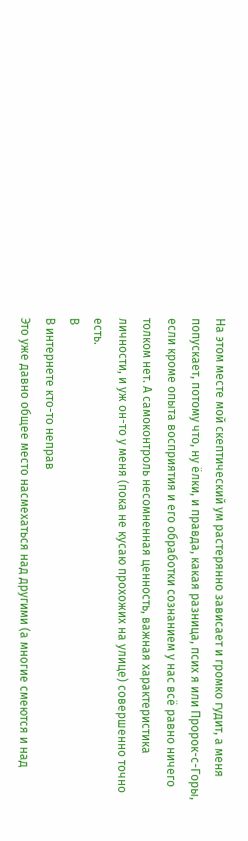На этом месте мой скептический ум растерянно зависает и громко гудит, а меня попускает, потому что, ну ёлки, и правда, какая разница, псих я или Пророк-с-Горы, если кроме опыта восприятия и его обработки сознанием у нас всё равно ничего толком нет. А самоконтроль несомненная ценность, важная характеристика личности, и уж он-то у меня (пока не кусаю прохожих на улице) совершенно точно есть.
В
В интернете кто-то неправ
Это уже давно общее место насмехаться над другими (а многие смеются и над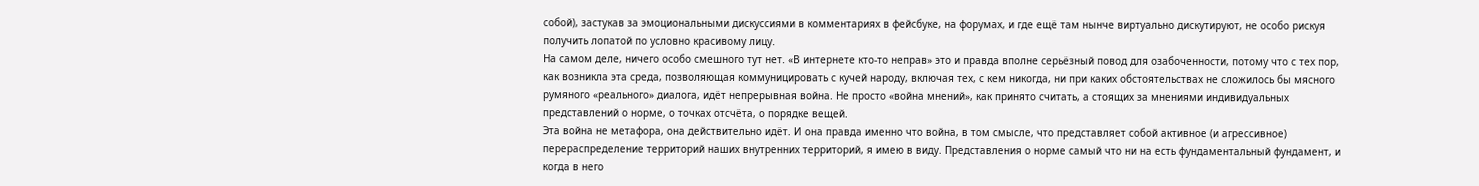собой), застукав за эмоциональными дискуссиями в комментариях в фейсбуке, на форумах, и где ещё там нынче виртуально дискутируют, не особо рискуя получить лопатой по условно красивому лицу.
На самом деле, ничего особо смешного тут нет. «В интернете кто-то неправ» это и правда вполне серьёзный повод для озабоченности, потому что с тех пор, как возникла эта среда, позволяющая коммуницировать с кучей народу, включая тех, с кем никогда, ни при каких обстоятельствах не сложилось бы мясного румяного «реального» диалога, идёт непрерывная война. Не просто «война мнений», как принято считать, а стоящих за мнениями индивидуальных представлений о норме, о точках отсчёта, о порядке вещей.
Эта война не метафора, она действительно идёт. И она правда именно что война, в том смысле, что представляет собой активное (и агрессивное) перераспределение территорий наших внутренних территорий, я имею в виду. Представления о норме самый что ни на есть фундаментальный фундамент, и когда в него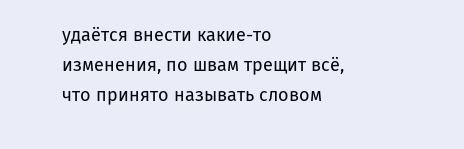удаётся внести какие-то изменения, по швам трещит всё, что принято называть словом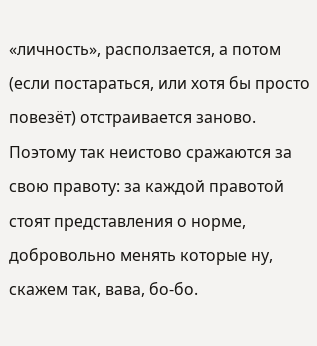«личность», расползается, а потом (если постараться, или хотя бы просто повезёт) отстраивается заново. Поэтому так неистово сражаются за свою правоту: за каждой правотой стоят представления о норме, добровольно менять которые ну, скажем так, вава, бо-бо.